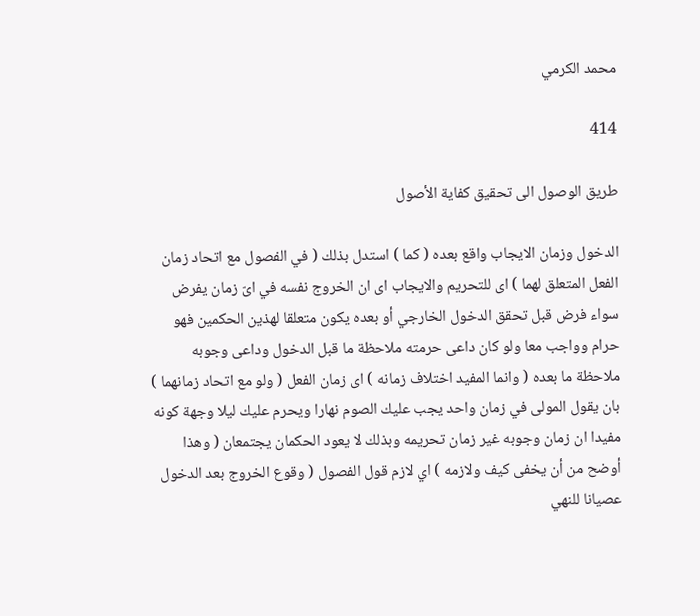محمد الكرمي

414

طريق الوصول الى تحقيق كفاية الأصول

الدخول وزمان الايجاب واقع بعده ( كما ) استدل بذلك ( في الفصول مع اتحاد زمان الفعل المتعلق لهما ) اى للتحريم والايجاب اى ان الخروج نفسه في اىّ زمان يفرض سواء فرض قبل تحقق الدخول الخارجي أو بعده يكون متعلقا لهذين الحكمين فهو حرام وواجب معا ولو كان داعى حرمته ملاحظة ما قبل الدخول وداعى وجوبه ملاحظة ما بعده ( وانما المفيد اختلاف زمانه ) اى زمان الفعل ( ولو مع اتحاد زمانهما ) بان يقول المولى في زمان واحد يجب عليك الصوم نهارا ويحرم عليك ليلا وجهة كونه مفيدا ان زمان وجوبه غير زمان تحريمه وبذلك لا يعود الحكمان يجتمعان ( وهذا أوضح من أن يخفى كيف ولازمه ) اي لازم قول الفصول ( وقوع الخروج بعد الدخول عصيانا للنهي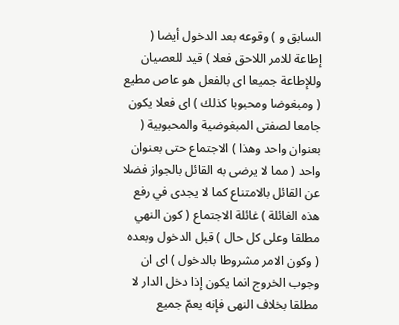السابق و ) وقوعه بعد الدخول أيضا ( إطاعة للامر اللاحق فعلا ) قيد للعصيان وللإطاعة جميعا اى بالفعل هو عاص مطيع ( ومبغوضا ومحبوبا كذلك ) اى فعلا يكون جامعا لصفتى المبغوضية والمحبوبية ( بعنوان واحد وهذا ) الاجتماع حتى بعنوان واحد ( مما لا يرضى به القائل بالجواز فضلا عن القائل بالامتناع كما لا يجدى في رفع هذه الغائلة ) غائلة الاجتماع ( كون النهي مطلقا وعلى كل حال ) قبل الدخول وبعده ( وكون الامر مشروطا بالدخول ) اى ان وجوب الخروج انما يكون إذا دخل الدار لا مطلقا بخلاف النهى فإنه يعمّ جميع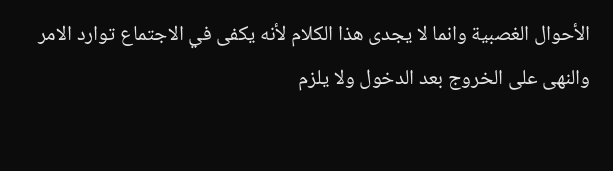الأحوال الغصبية وانما لا يجدى هذا الكلام لأنه يكفى في الاجتماع توارد الامر والنهى على الخروج بعد الدخول ولا يلزم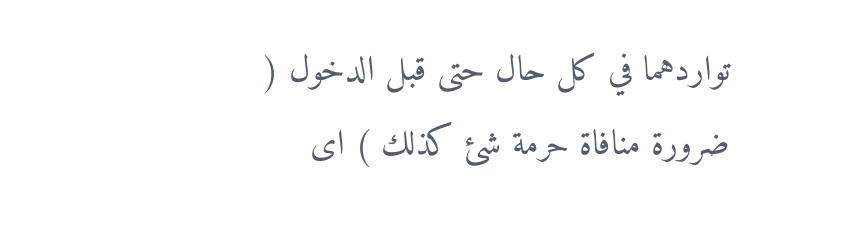تواردهما في كل حال حتى قبل الدخول ( ضرورة منافاة حرمة شئ كذلك ) اى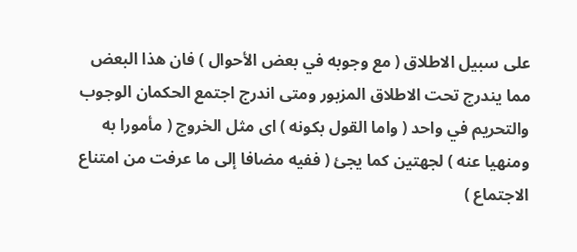على سبيل الاطلاق ( مع وجوبه في بعض الأحوال ) فان هذا البعض مما يندرج تحت الاطلاق المزبور ومتى اندرج اجتمع الحكمان الوجوب والتحريم في واحد ( واما القول بكونه ) اى مثل الخروج ( مأمورا به ومنهيا عنه ) لجهتين كما يجئ ( ففيه مضافا إلى ما عرفت من امتناع الاجتماع )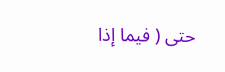حتى ( فيما إذا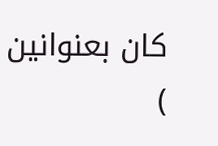كان بعنوانين )